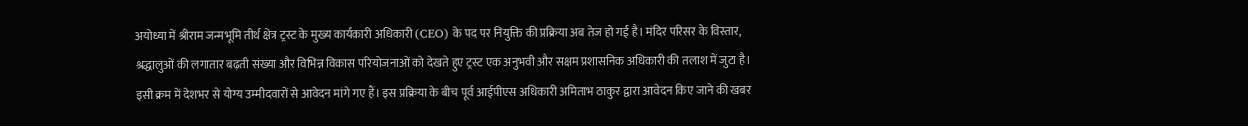अयोध्या में श्रीराम जन्मभूमि तीर्थ क्षेत्र ट्रस्ट के मुख्य कार्यकारी अधिकारी (CEO) के पद पर नियुक्ति की प्रक्रिया अब तेज हो गई है। मंदिर परिसर के विस्तार, श्रद्धालुओं की लगातार बढ़ती संख्या और विभिन्न विकास परियोजनाओं को देखते हुए ट्रस्ट एक अनुभवी और सक्षम प्रशासनिक अधिकारी की तलाश में जुटा है। इसी क्रम में देशभर से योग्य उम्मीदवारों से आवेदन मांगे गए हैं। इस प्रक्रिया के बीच पूर्व आईपीएस अधिकारी अमिताभ ठाकुर द्वारा आवेदन किए जाने की खबर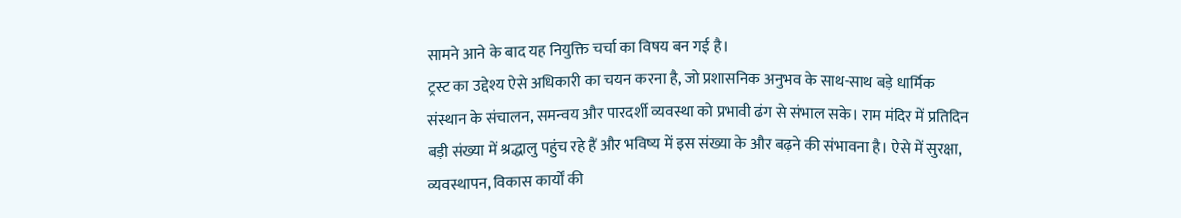सामने आने के बाद यह नियुक्ति चर्चा का विषय बन गई है।
ट्रस्ट का उद्देश्य ऐसे अधिकारी का चयन करना है, जो प्रशासनिक अनुभव के साथ-साथ बड़े धार्मिक संस्थान के संचालन, समन्वय और पारदर्शी व्यवस्था को प्रभावी ढंग से संभाल सके। राम मंदिर में प्रतिदिन बड़ी संख्या में श्रद्धालु पहुंच रहे हैं और भविष्य में इस संख्या के और बढ़ने की संभावना है। ऐसे में सुरक्षा, व्यवस्थापन, विकास कार्यों की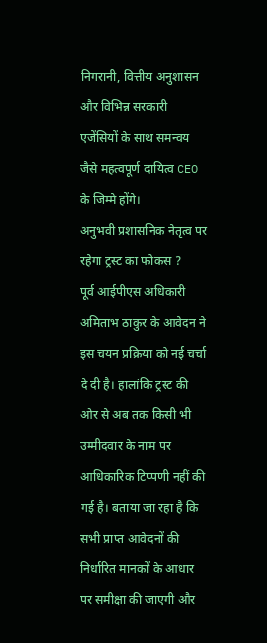निगरानी, वित्तीय अनुशासन और विभिन्न सरकारी एजेंसियों के साथ समन्वय जैसे महत्वपूर्ण दायित्व CEO के जिम्मे होंगे।
अनुभवी प्रशासनिक नेतृत्व पर रहेगा ट्रस्ट का फोकस ?
पूर्व आईपीएस अधिकारी अमिताभ ठाकुर के आवेदन ने इस चयन प्रक्रिया को नई चर्चा दे दी है। हालांकि ट्रस्ट की ओर से अब तक किसी भी उम्मीदवार के नाम पर आधिकारिक टिप्पणी नहीं की गई है। बताया जा रहा है कि सभी प्राप्त आवेदनों की निर्धारित मानकों के आधार पर समीक्षा की जाएगी और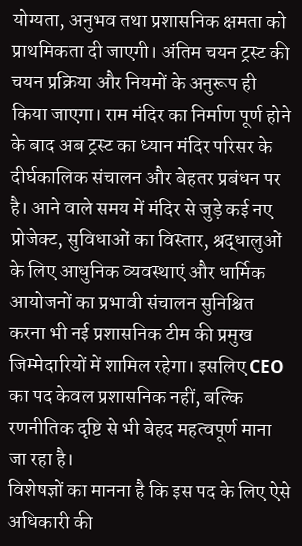योग्यता, अनुभव तथा प्रशासनिक क्षमता को प्राथमिकता दी जाएगी। अंतिम चयन ट्रस्ट की चयन प्रक्रिया और नियमों के अनुरूप ही किया जाएगा। राम मंदिर का निर्माण पूर्ण होने के बाद अब ट्रस्ट का ध्यान मंदिर परिसर के दीर्घकालिक संचालन और बेहतर प्रबंधन पर है। आने वाले समय में मंदिर से जुड़े कई नए प्रोजेक्ट, सुविधाओं का विस्तार, श्रद्धालुओं के लिए आधुनिक व्यवस्थाएं और धार्मिक आयोजनों का प्रभावी संचालन सुनिश्चित करना भी नई प्रशासनिक टीम की प्रमुख जिम्मेदारियों में शामिल रहेगा। इसलिए CEO का पद केवल प्रशासनिक नहीं, बल्कि रणनीतिक दृष्टि से भी बेहद महत्वपूर्ण माना जा रहा है।
विशेषज्ञों का मानना है कि इस पद के लिए ऐसे अधिकारी की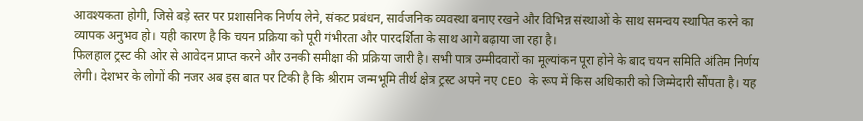आवश्यकता होगी, जिसे बड़े स्तर पर प्रशासनिक निर्णय लेने, संकट प्रबंधन, सार्वजनिक व्यवस्था बनाए रखने और विभिन्न संस्थाओं के साथ समन्वय स्थापित करने का व्यापक अनुभव हो। यही कारण है कि चयन प्रक्रिया को पूरी गंभीरता और पारदर्शिता के साथ आगे बढ़ाया जा रहा है।
फिलहाल ट्रस्ट की ओर से आवेदन प्राप्त करने और उनकी समीक्षा की प्रक्रिया जारी है। सभी पात्र उम्मीदवारों का मूल्यांकन पूरा होने के बाद चयन समिति अंतिम निर्णय लेगी। देशभर के लोगों की नजर अब इस बात पर टिकी है कि श्रीराम जन्मभूमि तीर्थ क्षेत्र ट्रस्ट अपने नए CEO के रूप में किस अधिकारी को जिम्मेदारी सौंपता है। यह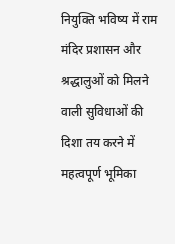नियुक्ति भविष्य में राम मंदिर प्रशासन और श्रद्धालुओं को मिलने वाली सुविधाओं की दिशा तय करने में महत्वपूर्ण भूमिका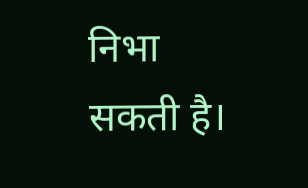निभा सकती है।